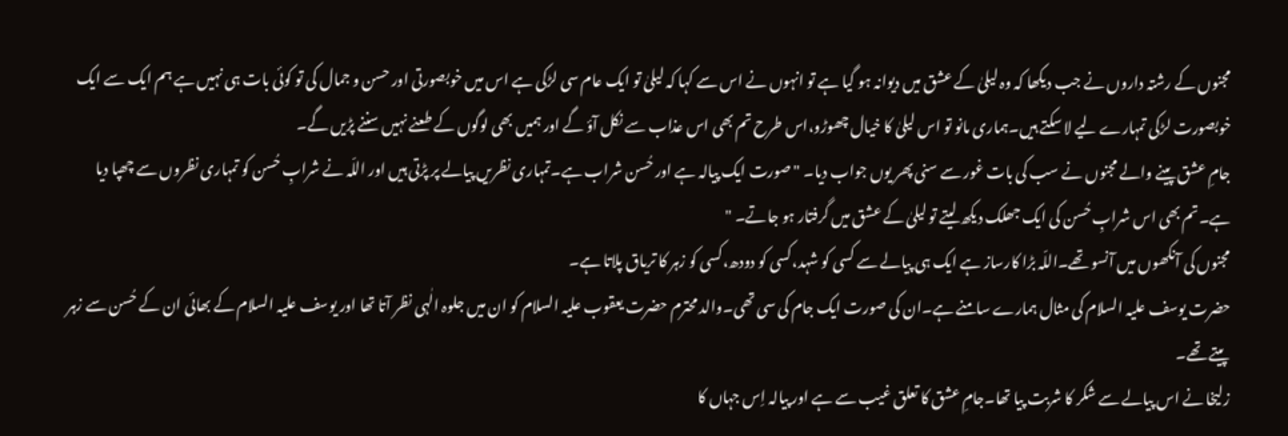مجنوں کے رشتہ داروں نے جب دیکھا کہ وہ لیلیٰ کے عشق میں دیوانہ ہو گیا ہے تو انہوں نے اس سے کہا کہ لیلیٰ تو ایک عام سی لڑکی ہے اس میں خوبصورتی اور حسن و جمال کی تو کوئی بات ہی نہیں ہے ہم ایک سے ایک خوبصورت لڑکی تمہارے لیے لا سکتے ہیں۔ہماری مانو تو اس لیلیٰ کا خیال چھوڑو،اس طرح تم بھی اس عذاب سے نکل آؤ گے اور ہمیں بھی لوگوں کے طعنے نہیں سننے پڑیں گے۔
جامِ عشق پینے والے مجنوں نے سب کی بات غور سے سنی پھر یوں جواب دیا۔ " صورت ایک پیالہ ہے اور حُسن شراب ہے۔تمہاری نظریں پیالے پر پڑتی ہیں اور اللّہ نے شرابِ حُسن کو تمہاری نظروں سے چھپا دیا ہے۔تم بھی اس شرابِ حُسن کی ایک جھلک دیکھ لیتے تو لیلیٰ کے عشق میں گرفتار ہو جاتے۔ "
مجنوں کی آنکھوں میں آنسو تھے۔اللّہ بڑا کارساز ہے ایک ہی پیالے سے کسی کو شہد،کسی کو دودھ،کسی کو زہر کا تریاق پلاتا ہے۔
حضرت یوسف علیہ السلام کی مثال ہمارے سامنے ہے۔ان کی صورت ایک جام کی سی تھی۔والد محترم حضرت یعقوب علیہ السلام کو ان میں جلوہ الٰہی نظر آتا تھا اور یوسف علیہ السلام کے بھائی ان کے حُسن سے زہر پیتے تھے۔
زلیخا نے اس پیالے سے شکر کا شربت پیا تھا۔جامِ عشق کا تعلق غیب سے ہے اور پیالہ اِس جہاں کا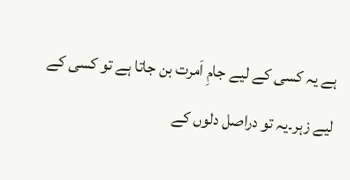ہے یہ کسی کے لیے جامِ اَمرت بن جاتا ہے تو کسی کے لیے زہر۔یہ تو دراصل دلوں کے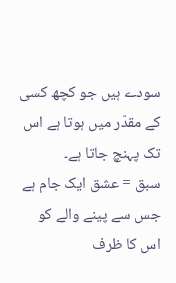سودے ہیں جو کچھ کسی کے مقدّر میں ہوتا ہے اس تک پہنچ جاتا ہے۔
سبق = عشق ایک جام ہے جس سے پینے والے کو اس کا ظرف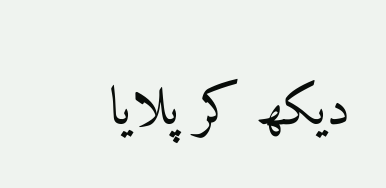دیکھ کر پلایا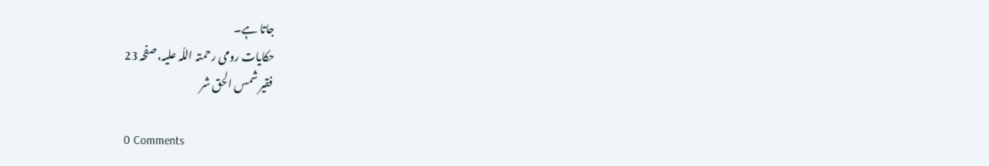جاتا ہے۔
حکایات رومی رحمتہ اللّہ علیہ،صفحہ 23
فقیر شمس الحق شر

0 Comments